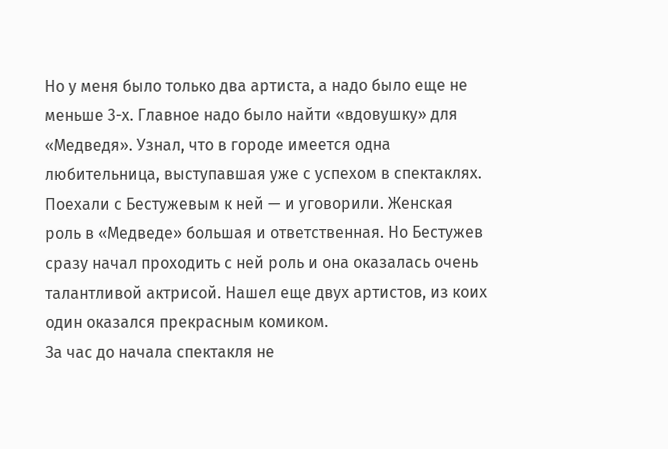Но у меня было только два артиста, а надо было еще не меньше 3-х. Главное надо было найти «вдовушку» для «Медведя». Узнал, что в городе имеется одна любительница, выступавшая уже с успехом в спектаклях. Поехали с Бестужевым к ней — и уговорили. Женская роль в «Медведе» большая и ответственная. Но Бестужев сразу начал проходить с ней роль и она оказалась очень талантливой актрисой. Нашел еще двух артистов, из коих один оказался прекрасным комиком.
За час до начала спектакля не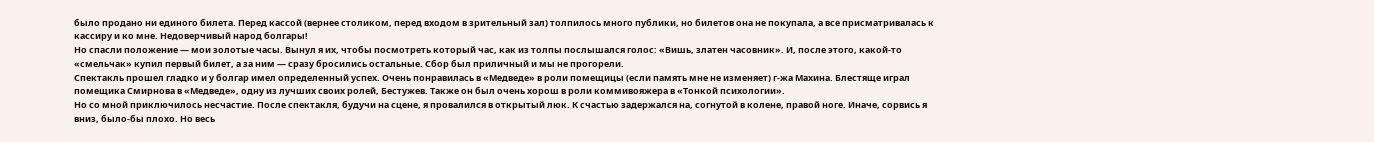было продано ни единого билета. Перед кассой (вернее столиком, перед входом в зрительный зал) толпилось много публики, но билетов она не покупала, а все присматривалась к кассиру и ко мне. Недоверчивый народ болгары!
Но спасли положение — мои золотые часы. Вынул я их, чтобы посмотреть который час, как из толпы послышался голос: «Вишь, златен часовник». И, после этого, какой-то «смельчак» купил первый билет, а за ним — сразу бросились остальные. Сбор был приличный и мы не прогорели.
Спектакль прошел гладко и у болгар имел определенный успех. Очень понравилась в «Медведе» в роли помещицы (если память мне не изменяет) г-жа Махина. Блестяще играл помещика Смирнова в «Медведе», одну из лучших своих ролей, Бестужев. Также он был очень хорош в роли коммивояжера в «Тонкой психологии».
Но со мной приключилось несчастие. После спектакля, будучи на сцене, я провалился в открытый люк. К счастью задержался на, согнутой в колене, правой ноге. Иначе, сорвись я вниз, было-бы плохо. Но весь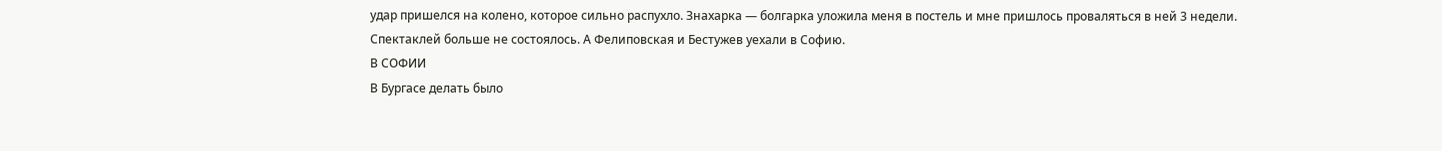удар пришелся на колено, которое сильно распухло. Знахарка — болгарка уложила меня в постель и мне пришлось проваляться в ней 3 недели.
Спектаклей больше не состоялось. А Фелиповская и Бестужев уехали в Софию.
В СОФИИ
В Бургасе делать было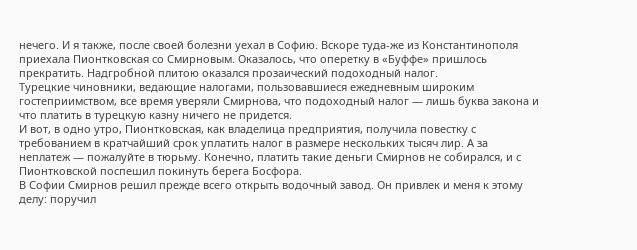нечего. И я также, после своей болезни уехал в Софию. Вскоре туда-же из Константинополя приехала Пионтковская со Смирновым. Оказалось, что оперетку в «Буффе» пришлось прекратить. Надгробной плитою оказался прозаический подоходный налог.
Турецкие чиновники, ведающие налогами, пользовавшиеся ежедневным широким гостеприимством, все время уверяли Смирнова, что подоходный налог — лишь буква закона и что платить в турецкую казну ничего не придется.
И вот, в одно утро, Пионтковская, как владелица предприятия, получила повестку с требованием в кратчайший срок уплатить налог в размере нескольких тысяч лир. А за неплатеж — пожалуйте в тюрьму. Конечно, платить такие деньги Смирнов не собирался, и с Пионтковской поспешил покинуть берега Босфора.
В Софии Смирнов решил прежде всего открыть водочный завод. Он привлек и меня к этому делу: поручил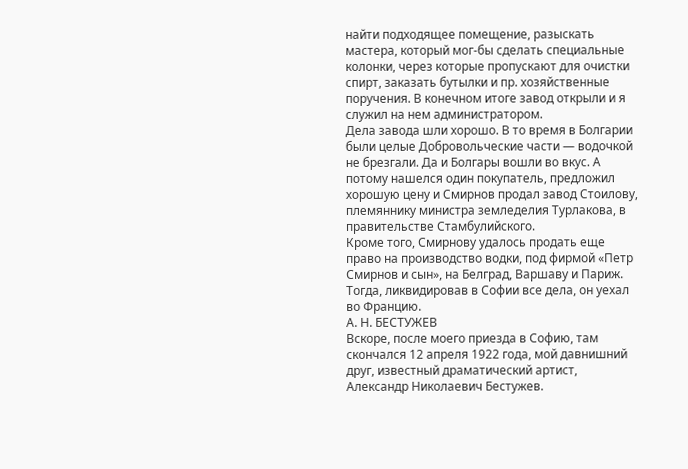найти подходящее помещение, разыскать мастера, который мог-бы сделать специальные колонки, через которые пропускают для очистки спирт, заказать бутылки и пр. хозяйственные поручения. В конечном итоге завод открыли и я служил на нем администратором.
Дела завода шли хорошо. В то время в Болгарии были целые Добровольческие части — водочкой не брезгали. Да и Болгары вошли во вкус. А потому нашелся один покупатель, предложил хорошую цену и Смирнов продал завод Стоилову, племяннику министра земледелия Турлакова, в правительстве Стамбулийского.
Кроме того, Смирнову удалось продать еще право на производство водки, под фирмой «Петр Смирнов и сын», на Белград, Варшаву и Париж.
Тогда, ликвидировав в Софии все дела, он уехал во Францию.
А. Н. БЕСТУЖЕВ
Вскоре, после моего приезда в Софию, там скончался 12 апреля 1922 года, мой давнишний друг, известный драматический артист, Александр Николаевич Бестужев.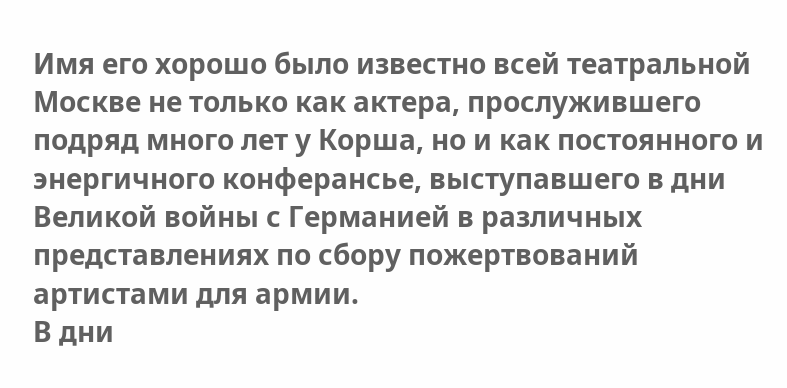Имя его хорошо было известно всей театральной Москве не только как актера, прослужившего подряд много лет у Корша, но и как постоянного и энергичного конферансье, выступавшего в дни Великой войны с Германией в различных представлениях по сбору пожертвований артистами для армии.
В дни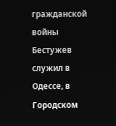гражданской войны Бестужев служил в Одессе, в Городском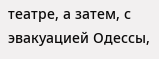театре, а затем, с эвакуацией Одессы,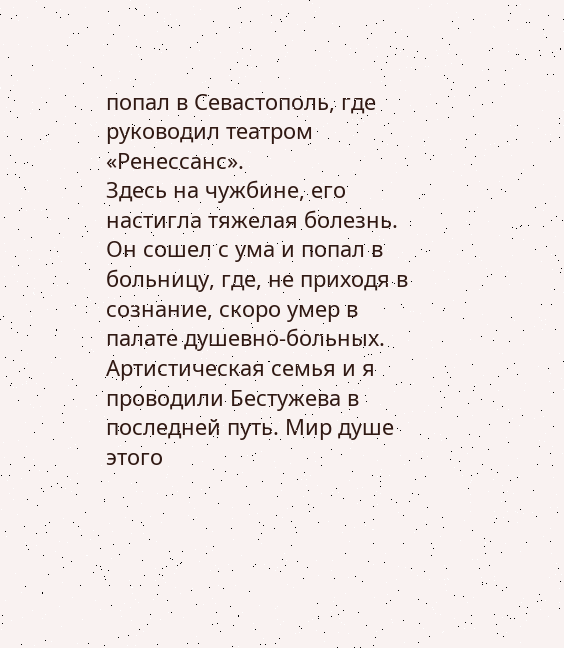попал в Севастополь, где руководил театром «Ренессанс».
Здесь на чужбине, его настигла тяжелая болезнь. Он сошел с ума и попал в больницу, где, не приходя в сознание, скоро умер в палате душевно-больных.
Артистическая семья и я проводили Бестужева в последней путь. Мир душе этого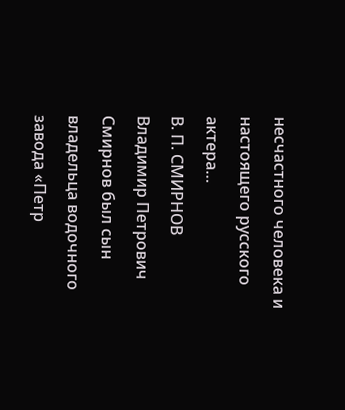несчастного человека и настоящего русского актера…
В. П. СМИРНОВ
Владимир Петрович Смирнов был сын владельца водочного завода «Петр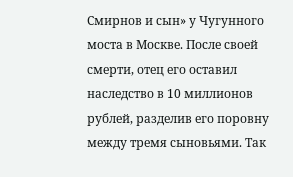Смирнов и сын» у Чугунного моста в Москве. После своей смерти, отец его оставил наследство в 10 миллионов рублей, разделив его поровну между тремя сыновьями. Так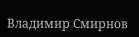Владимир Смирнов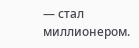— стал миллионером.